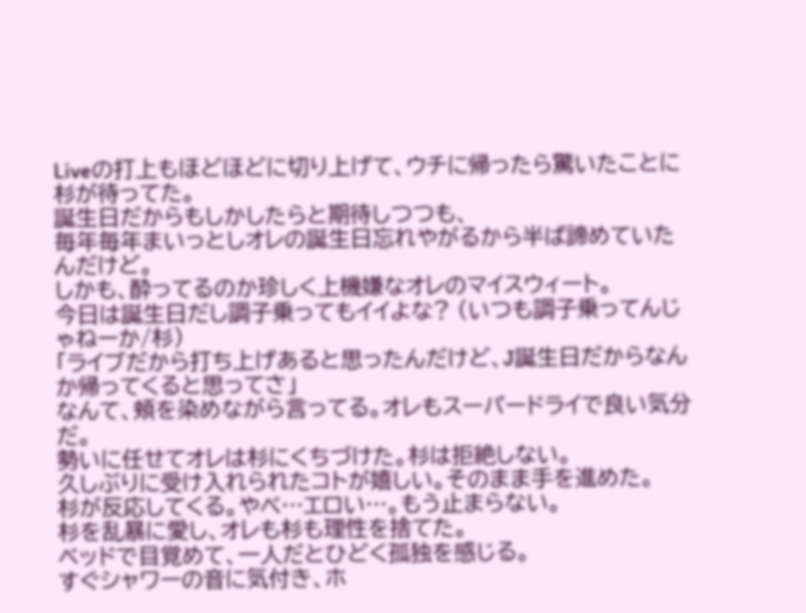Liveの打上もほどほどに切り上げて、ウチに帰ったら驚いたことに杉が待ってた。
誕生日だからもしかしたらと期待しつつも、
毎年毎年まいっとしオレの誕生日忘れやがるから半ば諦めていたんだけど。
しかも、酔ってるのか珍しく上機嫌なオレのマイスウィート。
今日は誕生日だし調子乗ってもイイよな? (いつも調子乗ってんじゃねーか/杉)
「ライブだから打ち上げあると思ったんだけど、J誕生日だからなんか帰ってくると思ってさ」
なんて、頬を染めながら言ってる。オレもスーパードライで良い気分だ。
勢いに任せてオレは杉にくちづけた。杉は拒絶しない。
久しぶりに受け入れられたコトが嬉しい。そのまま手を進めた。
杉が反応してくる。やべ…エロい…。もう止まらない。
杉を乱暴に愛し、オレも杉も理性を捨てた。
ベッドで目覚めて、一人だとひどく孤独を感じる。
すぐシャワーの音に気付き、ホ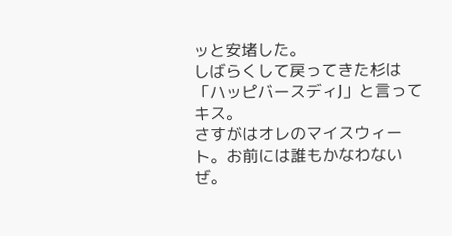ッと安堵した。
しばらくして戻ってきた杉は「ハッピバースディJ」と言ってキス。
さすがはオレのマイスウィート。お前には誰もかなわないぜ。